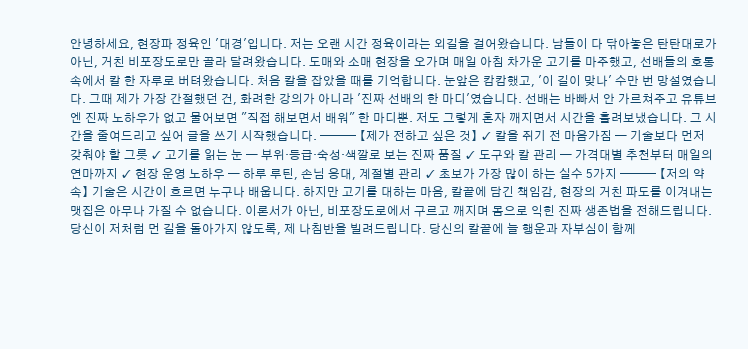안녕하세요, 현장파 정육인 '대경'입니다. 저는 오랜 시간 정육이라는 외길을 걸어왔습니다. 남들이 다 닦아놓은 탄탄대로가 아닌, 거친 비포장도로만 골라 달려왔습니다. 도매와 소매 현장을 오가며 매일 아침 차가운 고기를 마주했고, 선배들의 호통 속에서 칼 한 자루로 버텨왔습니다. 처음 칼을 잡았을 때를 기억합니다. 눈앞은 캄캄했고, '이 길이 맞나' 수만 번 망설였습니다. 그때 제가 가장 간절했던 건, 화려한 강의가 아니라 '진짜 선배의 한 마디'였습니다. 선배는 바빠서 안 가르쳐주고 유튜브엔 진짜 노하우가 없고 물어보면 "직접 해보면서 배워" 한 마디뿐. 저도 그렇게 혼자 깨지면서 시간을 흘려보냈습니다. 그 시간을 줄여드리고 싶어 글을 쓰기 시작했습니다. ━━━ 【제가 전하고 싶은 것】 ✓ 칼을 쥐기 전 마음가짐 — 기술보다 먼저 갖춰야 할 그릇 ✓ 고기를 읽는 눈 — 부위·등급·숙성·색깔로 보는 진짜 품질 ✓ 도구와 칼 관리 — 가격대별 추천부터 매일의 연마까지 ✓ 현장 운영 노하우 — 하루 루틴, 손님 응대, 계절별 관리 ✓ 초보가 가장 많이 하는 실수 5가지 ━━━ 【저의 약속】 기술은 시간이 흐르면 누구나 배웁니다. 하지만 고기를 대하는 마음, 칼끝에 담긴 책임감, 현장의 거친 파도를 이겨내는 맷집은 아무나 가질 수 없습니다. 이론서가 아닌, 비포장도로에서 구르고 깨지며 몸으로 익힌 진짜 생존법을 전해드립니다. 당신이 저처럼 먼 길을 돌아가지 않도록, 제 나침반을 빌려드립니다. 당신의 칼끝에 늘 행운과 자부심이 함께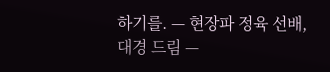하기를. — 현장파 정육 선배, 대경 드림 —